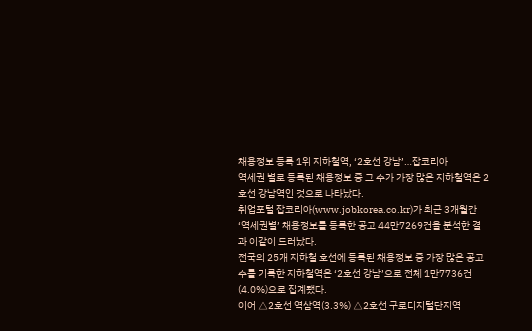채용정보 등록 1위 지하철역, ‘2호선 강남’…잡코리아
역세권 별로 등록된 채용정보 중 그 수가 가장 많은 지하철역은 2호선 강남역인 것으로 나타났다.
취업포털 잡코리아(www.jobkorea.co.kr)가 최근 3개월간 ‘역세권별’ 채용정보를 등록한 공고 44만7269건을 분석한 결과 이같이 드러났다.
전국의 25개 지하철 호선에 등록된 채용정보 중 가장 많은 공고수를 기록한 지하철역은 ‘2호선 강남’으로 전체 1만7736건(4.0%)으로 집계됐다.
이어 △2호선 역삼역(3.3%) △2호선 구로디지털단지역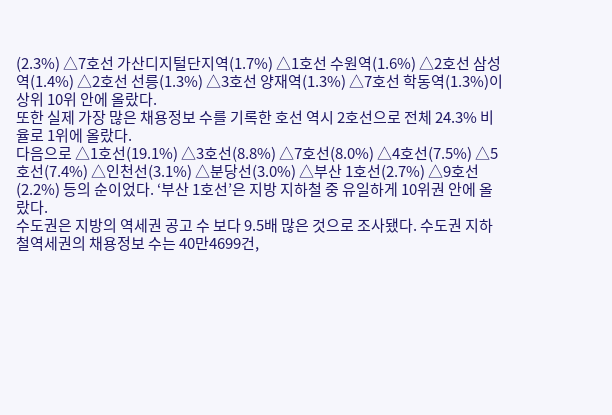(2.3%) △7호선 가산디지털단지역(1.7%) △1호선 수원역(1.6%) △2호선 삼성역(1.4%) △2호선 선릉(1.3%) △3호선 양재역(1.3%) △7호선 학동역(1.3%)이 상위 10위 안에 올랐다.
또한 실제 가장 많은 채용정보 수를 기록한 호선 역시 2호선으로 전체 24.3% 비율로 1위에 올랐다.
다음으로 △1호선(19.1%) △3호선(8.8%) △7호선(8.0%) △4호선(7.5%) △5호선(7.4%) △인천선(3.1%) △분당선(3.0%) △부산 1호선(2.7%) △9호선(2.2%) 등의 순이었다. ‘부산 1호선’은 지방 지하철 중 유일하게 10위권 안에 올랐다.
수도권은 지방의 역세권 공고 수 보다 9.5배 많은 것으로 조사됐다. 수도권 지하철역세권의 채용정보 수는 40만4699건,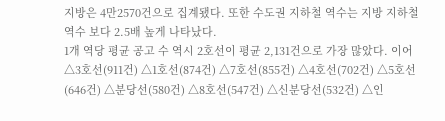지방은 4만2570건으로 집계됐다. 또한 수도권 지하철 역수는 지방 지하철 역수 보다 2.5배 높게 나타났다.
1개 역당 평균 공고 수 역시 2호선이 평균 2,131건으로 가장 많았다. 이어 △3호선(911건) △1호선(874건) △7호선(855건) △4호선(702건) △5호선(646건) △분당선(580건) △8호선(547건) △신분당선(532건) △인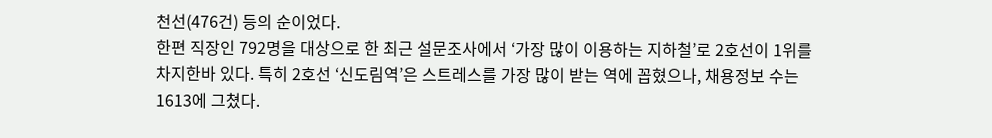천선(476건) 등의 순이었다.
한편 직장인 792명을 대상으로 한 최근 설문조사에서 ‘가장 많이 이용하는 지하철’로 2호선이 1위를 차지한바 있다. 특히 2호선 ‘신도림역’은 스트레스를 가장 많이 받는 역에 꼽혔으나, 채용정보 수는 1613에 그쳤다.